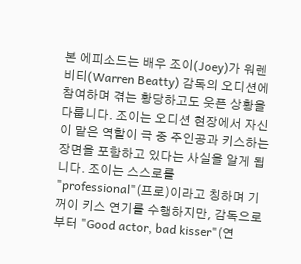본 에피소드는 배우 조이(Joey)가 워렌 비티(Warren Beatty) 감독의 오디션에 참여하며 겪는 황당하고도 웃픈 상황을 다룹니다. 조이는 오디션 현장에서 자신이 맡은 역할이 극 중 주인공과 키스하는 장면을 포함하고 있다는 사실을 알게 됩니다. 조이는 스스로를 "professional"(프로)이라고 칭하며 기꺼이 키스 연기를 수행하지만, 감독으로부터 "Good actor, bad kisser"(연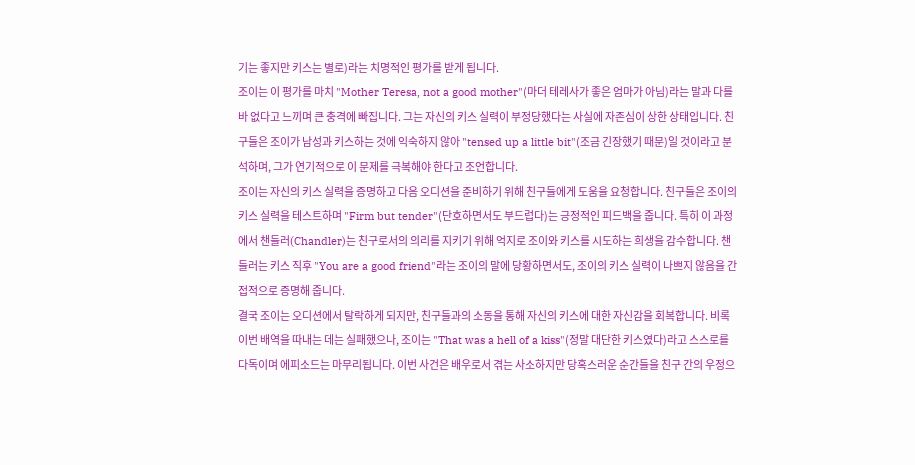기는 좋지만 키스는 별로)라는 치명적인 평가를 받게 됩니다.
조이는 이 평가를 마치 "Mother Teresa, not a good mother"(마더 테레사가 좋은 엄마가 아님)라는 말과 다를 바 없다고 느끼며 큰 충격에 빠집니다. 그는 자신의 키스 실력이 부정당했다는 사실에 자존심이 상한 상태입니다. 친구들은 조이가 남성과 키스하는 것에 익숙하지 않아 "tensed up a little bit"(조금 긴장했기 때문)일 것이라고 분석하며, 그가 연기적으로 이 문제를 극복해야 한다고 조언합니다.
조이는 자신의 키스 실력을 증명하고 다음 오디션을 준비하기 위해 친구들에게 도움을 요청합니다. 친구들은 조이의 키스 실력을 테스트하며 "Firm but tender"(단호하면서도 부드럽다)는 긍정적인 피드백을 줍니다. 특히 이 과정에서 챈들러(Chandler)는 친구로서의 의리를 지키기 위해 억지로 조이와 키스를 시도하는 희생을 감수합니다. 챈들러는 키스 직후 "You are a good friend"라는 조이의 말에 당황하면서도, 조이의 키스 실력이 나쁘지 않음을 간접적으로 증명해 줍니다.
결국 조이는 오디션에서 탈락하게 되지만, 친구들과의 소동을 통해 자신의 키스에 대한 자신감을 회복합니다. 비록 이번 배역을 따내는 데는 실패했으나, 조이는 "That was a hell of a kiss"(정말 대단한 키스였다)라고 스스로를 다독이며 에피소드는 마무리됩니다. 이번 사건은 배우로서 겪는 사소하지만 당혹스러운 순간들을 친구 간의 우정으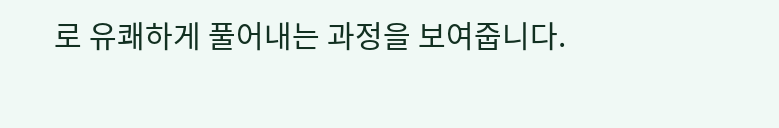로 유쾌하게 풀어내는 과정을 보여줍니다.